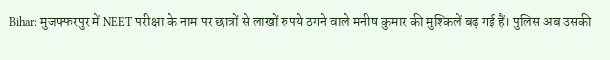Bihar: मुजफ्फरपुर में NEET परीक्षा के नाम पर छात्रों से लाखों रुपये ठगने वाले मनीष कुमार की मुश्किलें बढ़ गई हैं। पुलिस अब उसकी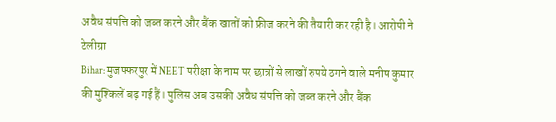अवैध संपत्ति को जब्त करने और बैंक खातों को फ्रीज करने की तैयारी कर रही है। आरोपी ने टेलीग्रा
Bihar: मुजफ्फरपुर में NEET परीक्षा के नाम पर छात्रों से लाखों रुपये ठगने वाले मनीष कुमार की मुश्किलें बढ़ गई हैं। पुलिस अब उसकी अवैध संपत्ति को जब्त करने और बैंक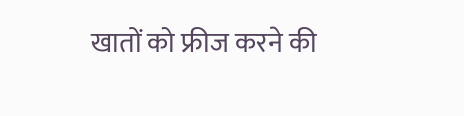खातों को फ्रीज करने की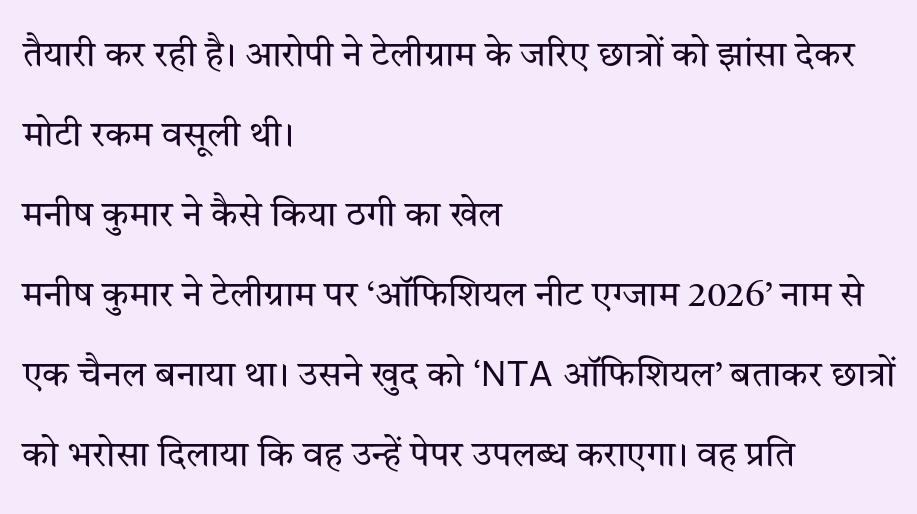तैयारी कर रही है। आरोपी ने टेलीग्राम के जरिए छात्रों को झांसा देकर मोटी रकम वसूली थी।
मनीष कुमार ने कैसे किया ठगी का खेल
मनीष कुमार ने टेलीग्राम पर ‘ऑफिशियल नीट एग्जाम 2026’ नाम से एक चैनल बनाया था। उसने खुद को ‘NTA ऑफिशियल’ बताकर छात्रों को भरोसा दिलाया कि वह उन्हें पेपर उपलब्ध कराएगा। वह प्रति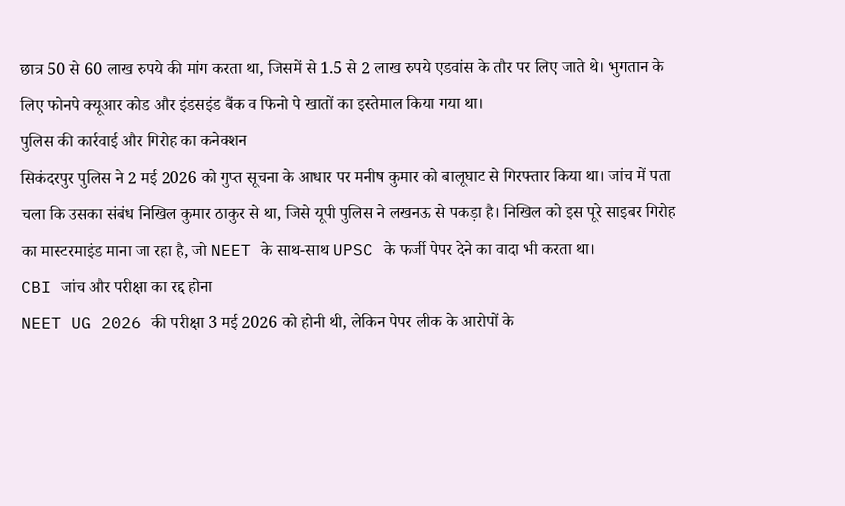छात्र 50 से 60 लाख रुपये की मांग करता था, जिसमें से 1.5 से 2 लाख रुपये एडवांस के तौर पर लिए जाते थे। भुगतान के लिए फोनपे क्यूआर कोड और इंडसइंड बैंक व फिनो पे खातों का इस्तेमाल किया गया था।
पुलिस की कार्रवाई और गिरोह का कनेक्शन
सिकंदरपुर पुलिस ने 2 मई 2026 को गुप्त सूचना के आधार पर मनीष कुमार को बालूघाट से गिरफ्तार किया था। जांच में पता चला कि उसका संबंध निखिल कुमार ठाकुर से था, जिसे यूपी पुलिस ने लखनऊ से पकड़ा है। निखिल को इस पूरे साइबर गिरोह का मास्टरमाइंड माना जा रहा है, जो NEET के साथ-साथ UPSC के फर्जी पेपर देने का वादा भी करता था।
CBI जांच और परीक्षा का रद्द होना
NEET UG 2026 की परीक्षा 3 मई 2026 को होनी थी, लेकिन पेपर लीक के आरोपों के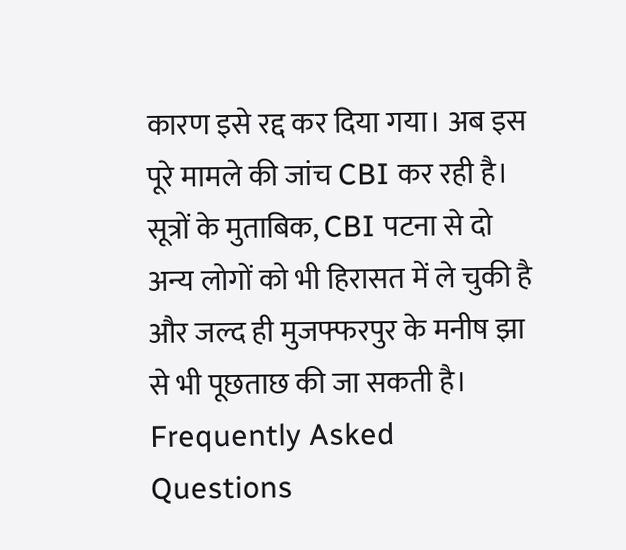कारण इसे रद्द कर दिया गया। अब इस पूरे मामले की जांच CBI कर रही है। सूत्रों के मुताबिक, CBI पटना से दो अन्य लोगों को भी हिरासत में ले चुकी है और जल्द ही मुजफ्फरपुर के मनीष झा से भी पूछताछ की जा सकती है।
Frequently Asked Questions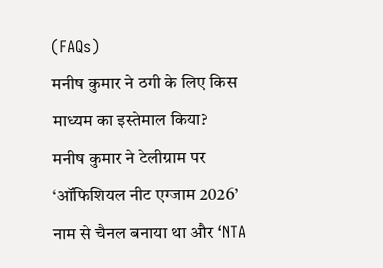(FAQs)
मनीष कुमार ने ठगी के लिए किस माध्यम का इस्तेमाल किया?
मनीष कुमार ने टेलीग्राम पर ‘ऑफिशियल नीट एग्जाम 2026’ नाम से चैनल बनाया था और ‘NTA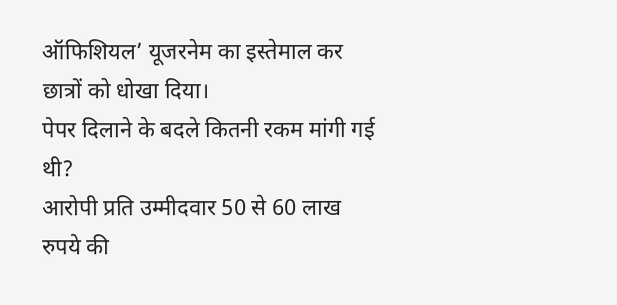ऑफिशियल’ यूजरनेम का इस्तेमाल कर छात्रों को धोखा दिया।
पेपर दिलाने के बदले कितनी रकम मांगी गई थी?
आरोपी प्रति उम्मीदवार 50 से 60 लाख रुपये की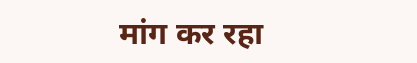मांग कर रहा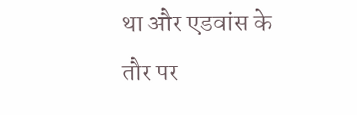था और एडवांस के तौर पर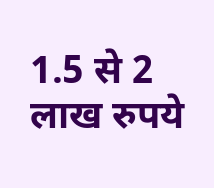1.5 से 2 लाख रुपये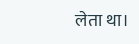लेता था।